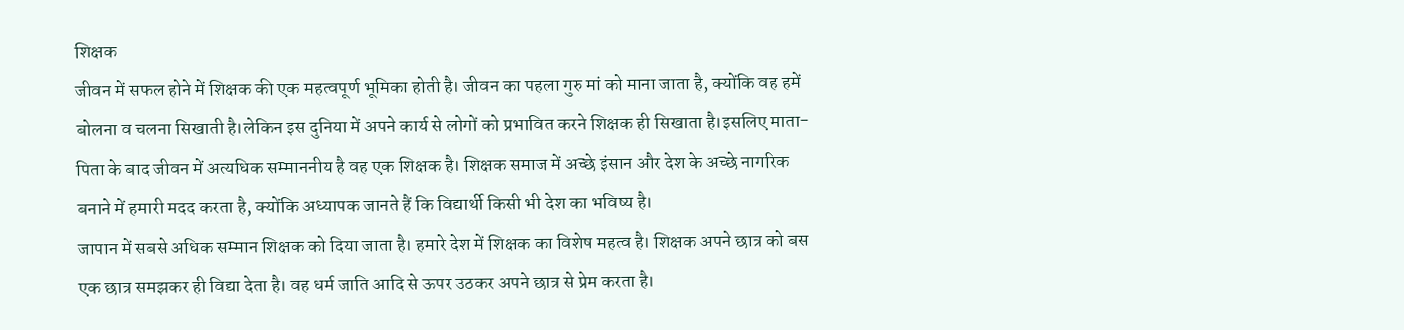शिक्षक
जीवन में सफल होने में शिक्षक की एक महत्वपूर्ण भूमिका होती है। जीवन का पहला गुरु मां को माना जाता है, क्योंकि वह हमें बोलना व चलना सिखाती है।लेकिन इस दुनिया में अपने कार्य से लोगों को प्रभावित करने शिक्षक ही सिखाता है।इसलिए माता-पिता के बाद जीवन में अत्यधिक सम्माननीय है वह एक शिक्षक है। शिक्षक समाज में अच्छे इंसान और देश के अच्छे नागरिक बनाने में हमारी मदद करता है, क्योंकि अध्यापक जानते हैं कि विद्यार्थी किसी भी देश का भविष्य है।
जापान में सबसे अधिक सम्मान शिक्षक को दिया जाता है। हमारे देश में शिक्षक का विशेष महत्व है। शिक्षक अपने छात्र को बस एक छात्र समझकर ही विद्या देता है। वह धर्म जाति आदि से ऊपर उठकर अपने छात्र से प्रेम करता है।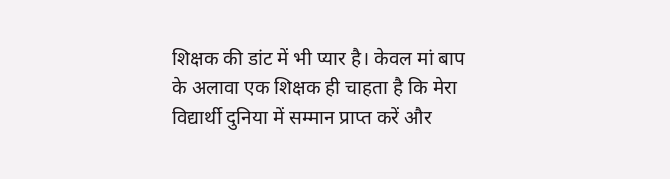शिक्षक की डांट में भी प्यार है। केवल मां बाप के अलावा एक शिक्षक ही चाहता है कि मेरा विद्यार्थी दुनिया में सम्मान प्राप्त करें और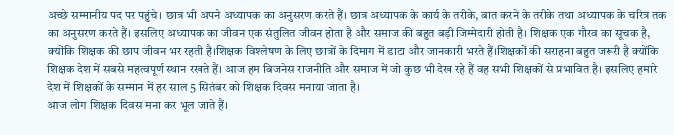अच्छे सम्मानीय पद पर पहुंचे। छात्र भी अपने अध्यापक का अनुसरण करते हैं। छात्र अध्यापक के कार्य के तरीके, बात करने के तरीके तथा अध्यापक के चरित्र तक का अनुसरण करते हैं। इसलिए अध्यापक का जीवन एक संतुलित जीवन होता है और समाज की बहुत बड़ी जिम्मेदारी होती है। शिक्षक एक गौरव का सूचक है, क्योंकि शिक्षक की छाप जीवन भर रहती है।शिक्षक विश्लेषण के लिए छात्रों के दिमाग में डाटा और जानकारी भरते हैं।शिक्षकों की सराहना बहुत जरूरी है क्योंकि शिक्षक देश में सबसे महत्वपूर्ण स्थान रखते हैं। आज हम बिजनेस राजनीति और समाज में जो कुछ भी देख रहे हैं वह सभी शिक्षकों से प्रभावित है। इसलिए हमारे देश में शिक्षकों के सम्मान में हर साल 5 सितंबर को शिक्षक दिवस मनाया जाता है।
आज लोग शिक्षक दिवस मना कर भूल जाते हैं।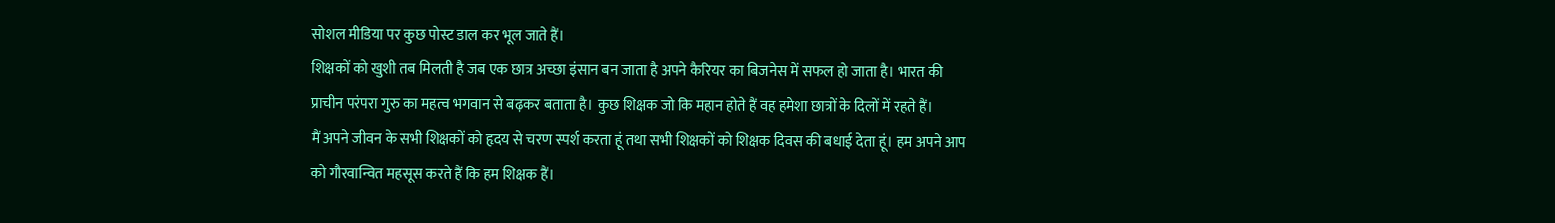सोशल मीडिया पर कुछ पोस्ट डाल कर भूल जाते हैं।
शिक्षकों को खुशी तब मिलती है जब एक छात्र अच्छा इंसान बन जाता है अपने कैरियर का बिजनेस में सफल हो जाता है। भारत की प्राचीन परंपरा गुरु का महत्व भगवान से बढ़कर बताता है। कुछ शिक्षक जो कि महान होते हैं वह हमेशा छात्रों के दिलों में रहते हैं।
मैं अपने जीवन के सभी शिक्षकों को हृदय से चरण स्पर्श करता हूं तथा सभी शिक्षकों को शिक्षक दिवस की बधाई देता हूं। हम अपने आप को गौरवान्वित महसूस करते हैं कि हम शिक्षक हैं।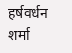हर्षवर्धन शर्मा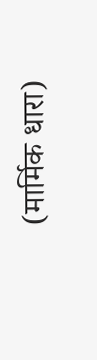(मार्मिक धारा)